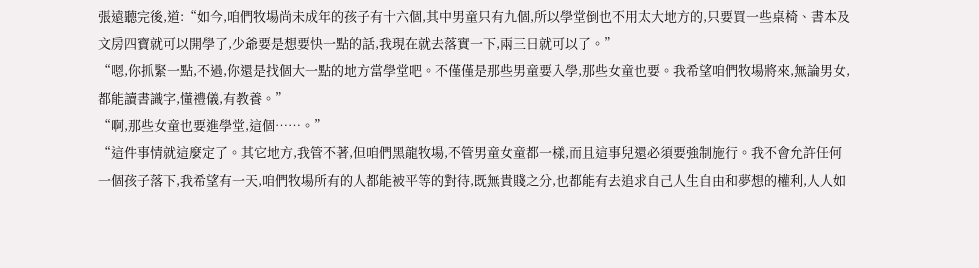張遠聽完後,道:“如今,咱們牧場尚未成年的孩子有十六個,其中男童只有九個,所以學堂倒也不用太大地方的,只要買一些桌椅、書本及文房四寶就可以開學了,少爺要是想要快一點的話,我現在就去落實一下,兩三日就可以了。”
“嗯,你抓緊一點,不過,你還是找個大一點的地方當學堂吧。不僅僅是那些男童要入學,那些女童也要。我希望咱們牧場將來,無論男女,都能讀書識字,懂禮儀,有教養。”
“啊,那些女童也要進學堂,這個……。”
“這件事情就這麼定了。其它地方,我管不著,但咱們黑龍牧場,不管男童女童都一樣,而且這事兒還必須要強制施行。我不會允許任何一個孩子落下,我希望有一天,咱們牧場所有的人都能被平等的對待,既無貴賤之分,也都能有去追求自己人生自由和夢想的權利,人人如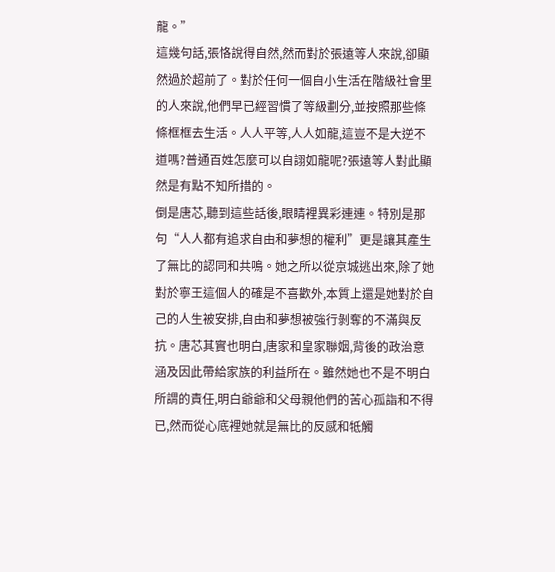龍。”
這幾句話,張恪說得自然,然而對於張遠等人來說,卻顯然過於超前了。對於任何一個自小生活在階級社會里的人來說,他們早已經習慣了等級劃分,並按照那些條條框框去生活。人人平等,人人如龍,這豈不是大逆不道嗎?普通百姓怎麼可以自詡如龍呢?張遠等人對此顯然是有點不知所措的。
倒是唐芯,聽到這些話後,眼睛裡異彩連連。特別是那句“人人都有追求自由和夢想的權利”更是讓其產生了無比的認同和共鳴。她之所以從京城逃出來,除了她對於寧王這個人的確是不喜歡外,本質上還是她對於自己的人生被安排,自由和夢想被強行剝奪的不滿與反抗。唐芯其實也明白,唐家和皇家聯姻,背後的政治意涵及因此帶給家族的利益所在。雖然她也不是不明白所謂的責任,明白爺爺和父母親他們的苦心孤詣和不得已,然而從心底裡她就是無比的反感和牴觸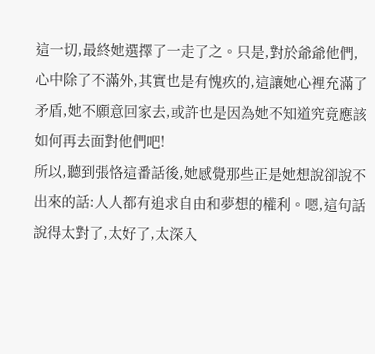這一切,最終她選擇了一走了之。只是,對於爺爺他們,心中除了不滿外,其實也是有愧疚的,這讓她心裡充滿了矛盾,她不願意回家去,或許也是因為她不知道究竟應該如何再去面對他們吧!
所以,聽到張恪這番話後,她感覺那些正是她想說卻說不出來的話:人人都有追求自由和夢想的權利。嗯,這句話說得太對了,太好了,太深入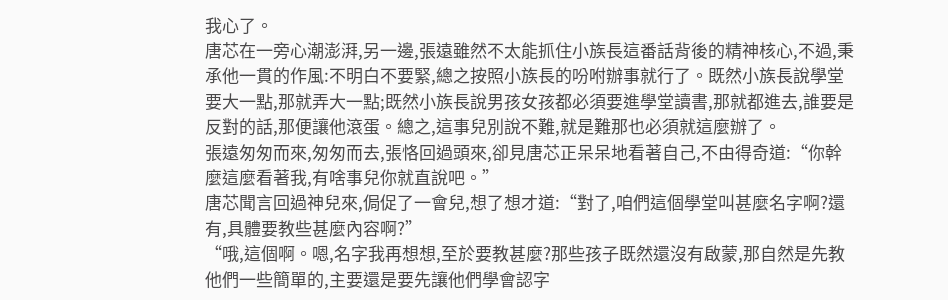我心了。
唐芯在一旁心潮澎湃,另一邊,張遠雖然不太能抓住小族長這番話背後的精神核心,不過,秉承他一貫的作風:不明白不要緊,總之按照小族長的吩咐辦事就行了。既然小族長說學堂要大一點,那就弄大一點;既然小族長說男孩女孩都必須要進學堂讀書,那就都進去,誰要是反對的話,那便讓他滾蛋。總之,這事兒別說不難,就是難那也必須就這麼辦了。
張遠匆匆而來,匆匆而去,張恪回過頭來,卻見唐芯正呆呆地看著自己,不由得奇道:“你幹麼這麼看著我,有啥事兒你就直說吧。”
唐芯聞言回過神兒來,侷促了一會兒,想了想才道:“對了,咱們這個學堂叫甚麼名字啊?還有,具體要教些甚麼內容啊?”
“哦,這個啊。嗯,名字我再想想,至於要教甚麼?那些孩子既然還沒有啟蒙,那自然是先教他們一些簡單的,主要還是要先讓他們學會認字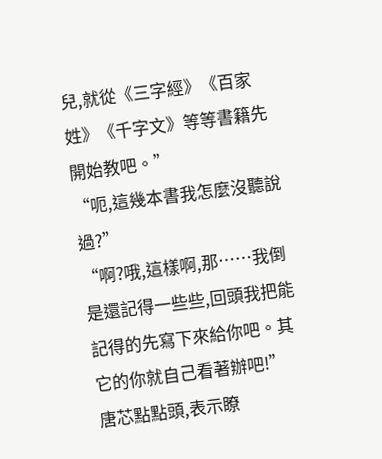兒,就從《三字經》《百家姓》《千字文》等等書籍先開始教吧。”
“呃,這幾本書我怎麼沒聽說過?”
“啊?哦,這樣啊,那……我倒是還記得一些些,回頭我把能記得的先寫下來給你吧。其它的你就自己看著辦吧!”
唐芯點點頭,表示瞭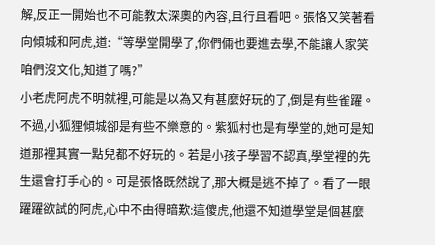解,反正一開始也不可能教太深奧的內容,且行且看吧。張恪又笑著看向傾城和阿虎,道:“等學堂開學了,你們倆也要進去學,不能讓人家笑咱們沒文化,知道了嗎?”
小老虎阿虎不明就裡,可能是以為又有甚麼好玩的了,倒是有些雀躍。不過,小狐狸傾城卻是有些不樂意的。紫狐村也是有學堂的,她可是知道那裡其實一點兒都不好玩的。若是小孩子學習不認真,學堂裡的先生還會打手心的。可是張恪既然說了,那大概是逃不掉了。看了一眼躍躍欲試的阿虎,心中不由得暗歎:這傻虎,他還不知道學堂是個甚麼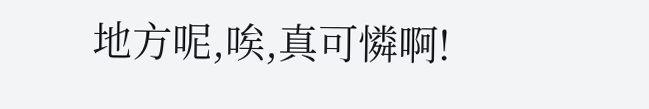地方呢,唉,真可憐啊!